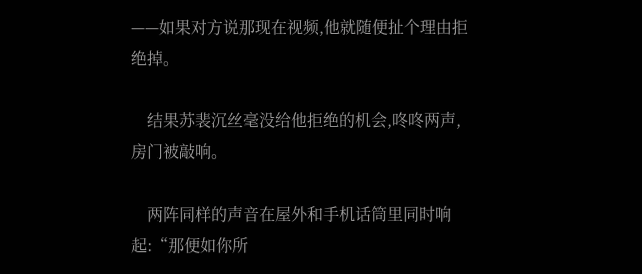——如果对方说那现在视频,他就随便扯个理由拒绝掉。

    结果苏裴沉丝毫没给他拒绝的机会,咚咚两声,房门被敲响。

    两阵同样的声音在屋外和手机话筒里同时响起:“那便如你所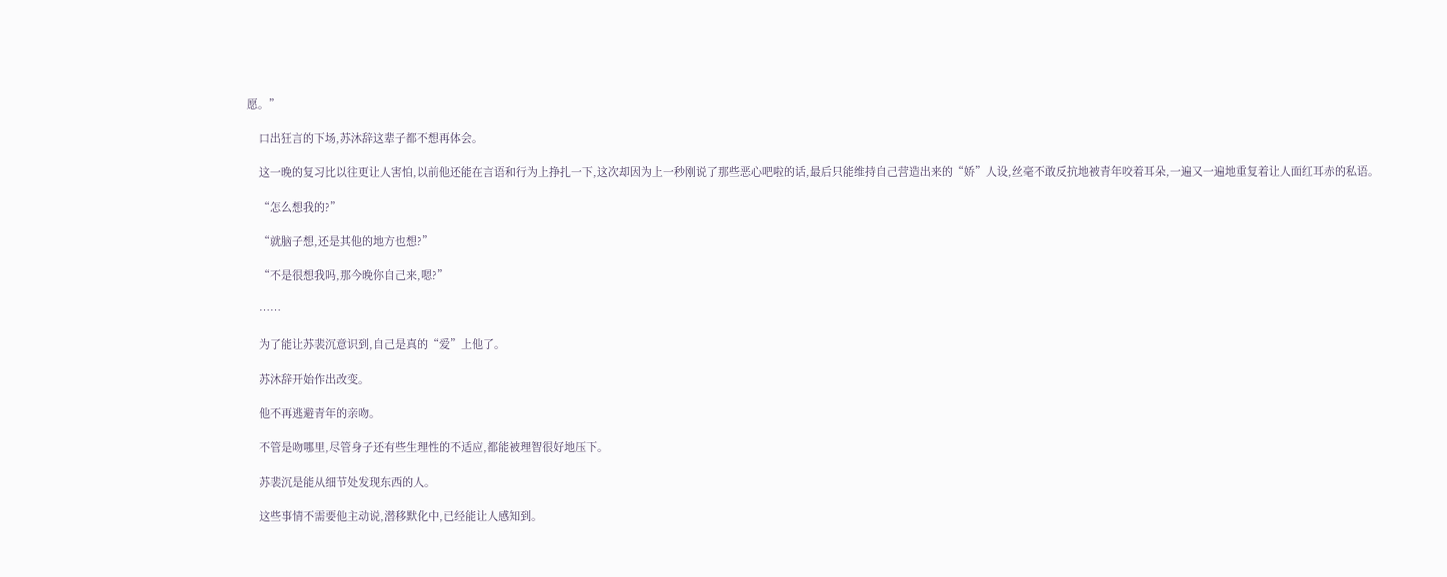愿。”

    口出狂言的下场,苏沐辞这辈子都不想再体会。

    这一晚的复习比以往更让人害怕,以前他还能在言语和行为上挣扎一下,这次却因为上一秒刚说了那些恶心吧啦的话,最后只能维持自己营造出来的“娇”人设,丝毫不敢反抗地被青年咬着耳朵,一遍又一遍地重复着让人面红耳赤的私语。

    “怎么想我的?”

    “就脑子想,还是其他的地方也想?”

    “不是很想我吗,那今晚你自己来,嗯?”

    ……

    为了能让苏裴沉意识到,自己是真的“爱”上他了。

    苏沐辞开始作出改变。

    他不再逃避青年的亲吻。

    不管是吻哪里,尽管身子还有些生理性的不适应,都能被理智很好地压下。

    苏裴沉是能从细节处发现东西的人。

    这些事情不需要他主动说,潜移默化中,已经能让人感知到。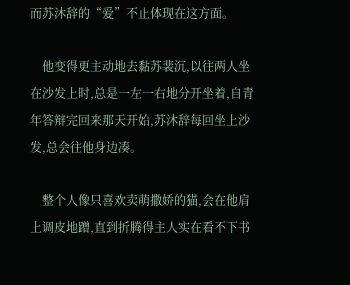而苏沐辞的“爱”不止体现在这方面。

    他变得更主动地去黏苏裴沉,以往两人坐在沙发上时,总是一左一右地分开坐着,自青年答辩完回来那天开始,苏沐辞每回坐上沙发,总会往他身边凑。

    整个人像只喜欢卖萌撒娇的猫,会在他肩上调皮地蹭,直到折腾得主人实在看不下书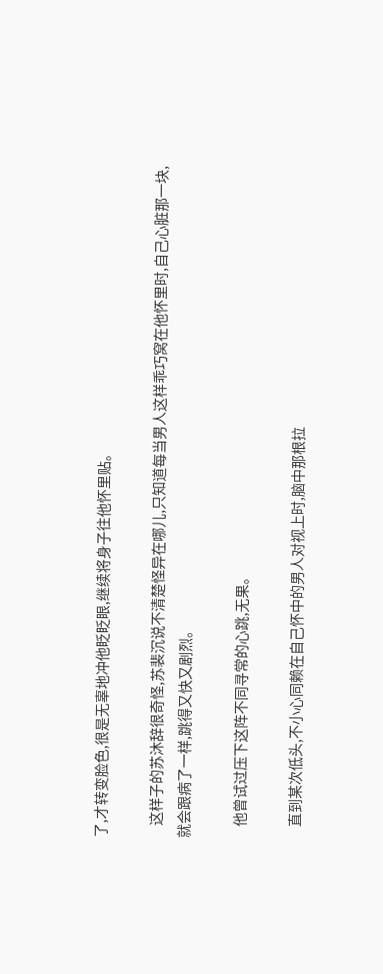了,才转变脸色,很是无辜地冲他眨眨眼,继续将身子往他怀里贴。

    这样子的苏沐辞很奇怪,苏裴沉说不清楚怪异在哪儿,只知道每当男人这样乖巧窝在他怀里时,自己心脏那一块,就会跟病了一样,跳得又快又剧烈。

    他曾试过压下这阵不同寻常的心跳,无果。

    直到某次低头,不小心同赖在自己怀中的男人对视上时,脑中那根拉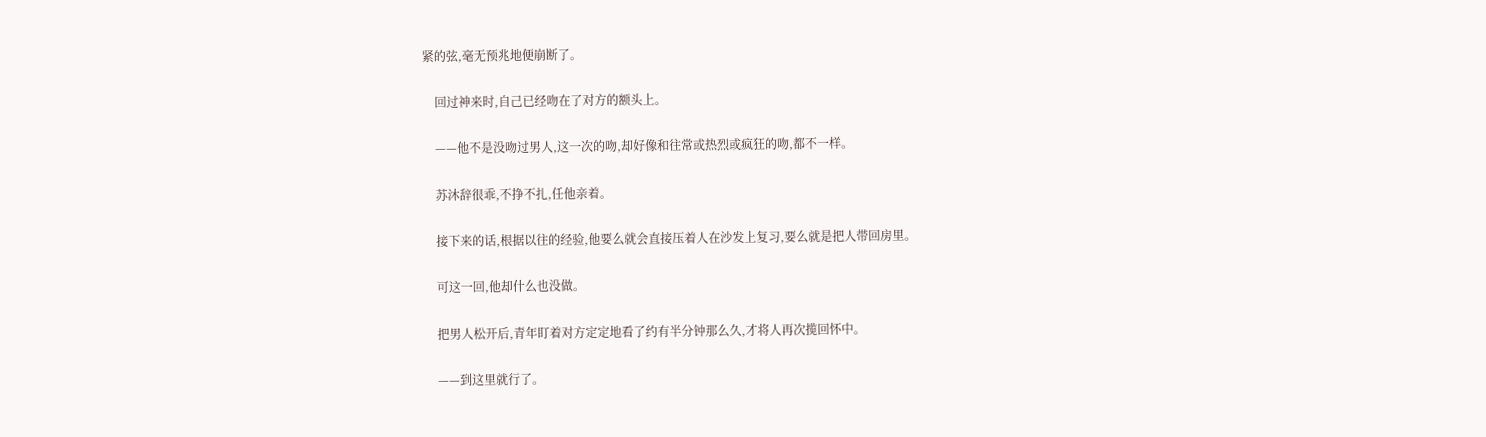紧的弦,毫无预兆地便崩断了。

    回过神来时,自己已经吻在了对方的额头上。

    ——他不是没吻过男人,这一次的吻,却好像和往常或热烈或疯狂的吻,都不一样。

    苏沐辞很乖,不挣不扎,任他亲着。

    接下来的话,根据以往的经验,他要么就会直接压着人在沙发上复习,要么就是把人带回房里。

    可这一回,他却什么也没做。

    把男人松开后,青年盯着对方定定地看了约有半分钟那么久,才将人再次揽回怀中。

    ——到这里就行了。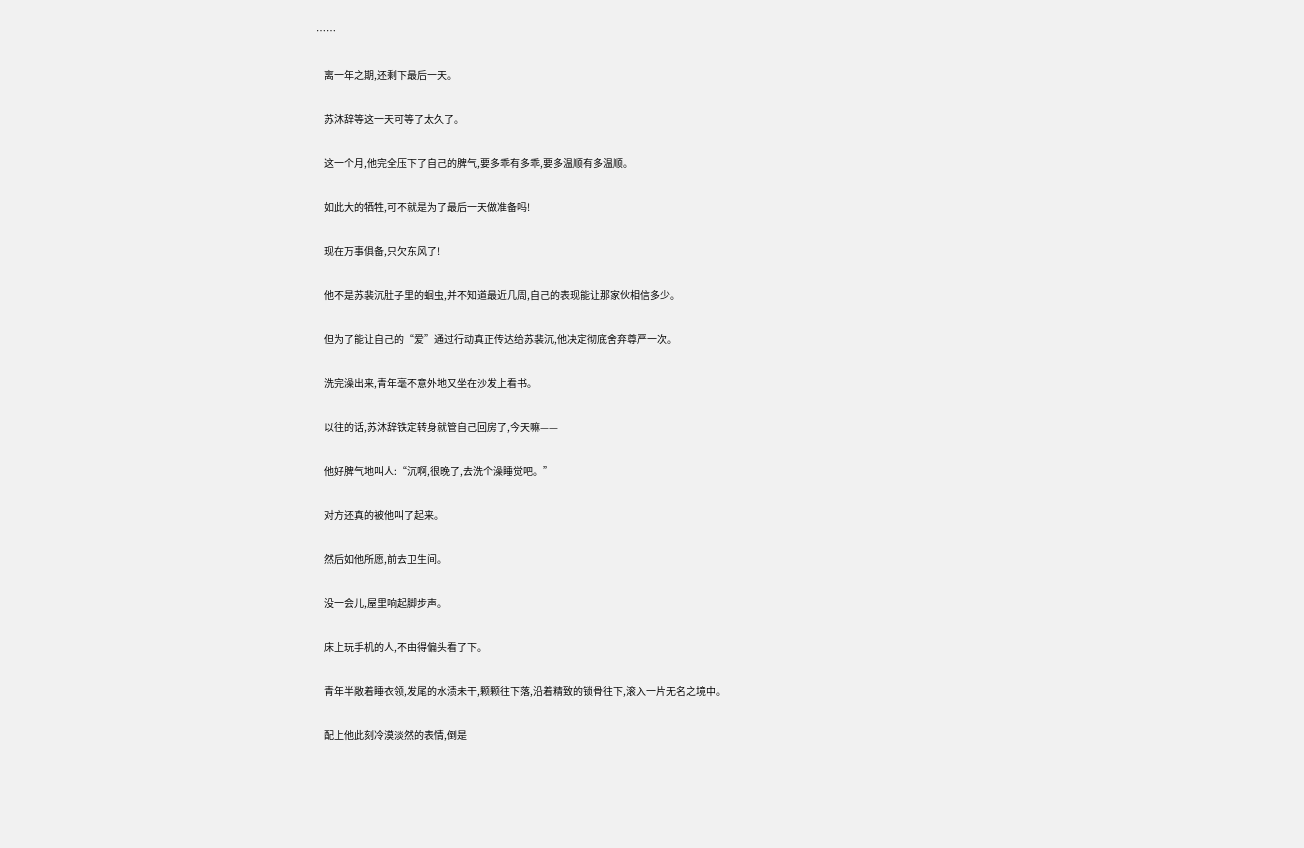……

    离一年之期,还剩下最后一天。

    苏沐辞等这一天可等了太久了。

    这一个月,他完全压下了自己的脾气,要多乖有多乖,要多温顺有多温顺。

    如此大的牺牲,可不就是为了最后一天做准备吗!

    现在万事俱备,只欠东风了!

    他不是苏裴沉肚子里的蛔虫,并不知道最近几周,自己的表现能让那家伙相信多少。

    但为了能让自己的“爱”通过行动真正传达给苏裴沉,他决定彻底舍弃尊严一次。

    洗完澡出来,青年毫不意外地又坐在沙发上看书。

    以往的话,苏沐辞铁定转身就管自己回房了,今天嘛——

    他好脾气地叫人:“沉啊,很晚了,去洗个澡睡觉吧。”

    对方还真的被他叫了起来。

    然后如他所愿,前去卫生间。

    没一会儿,屋里响起脚步声。

    床上玩手机的人,不由得偏头看了下。

    青年半敞着睡衣领,发尾的水渍未干,颗颗往下落,沿着精致的锁骨往下,滚入一片无名之境中。

    配上他此刻冷漠淡然的表情,倒是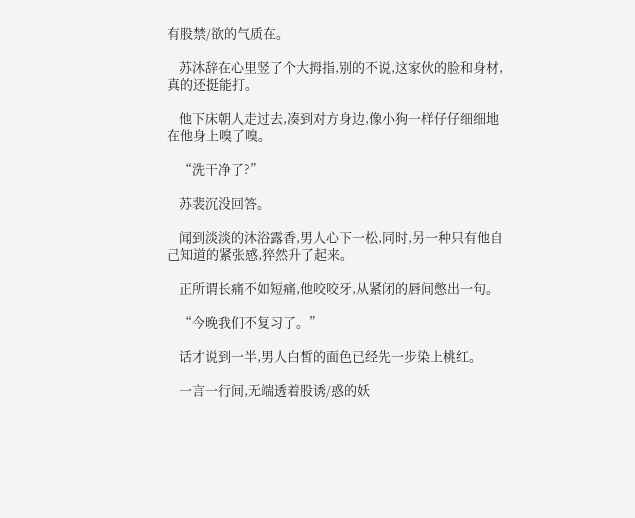有股禁/欲的气质在。

    苏沐辞在心里竖了个大拇指,别的不说,这家伙的脸和身材,真的还挺能打。

    他下床朝人走过去,凑到对方身边,像小狗一样仔仔细细地在他身上嗅了嗅。

    “洗干净了?”

    苏裴沉没回答。

    闻到淡淡的沐浴露香,男人心下一松,同时,另一种只有他自己知道的紧张感,猝然升了起来。

    正所谓长痛不如短痛,他咬咬牙,从紧闭的唇间憋出一句。

    “今晚我们不复习了。”

    话才说到一半,男人白皙的面色已经先一步染上桃红。

    一言一行间,无端透着股诱/惑的妖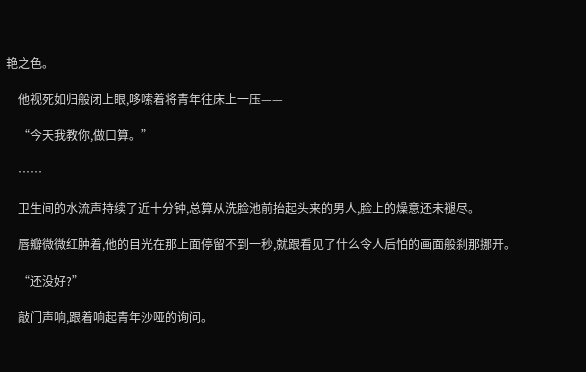艳之色。

    他视死如归般闭上眼,哆嗦着将青年往床上一压——

    “今天我教你,做口算。”

    ……

    卫生间的水流声持续了近十分钟,总算从洗脸池前抬起头来的男人,脸上的燥意还未褪尽。

    唇瓣微微红肿着,他的目光在那上面停留不到一秒,就跟看见了什么令人后怕的画面般刹那挪开。

    “还没好?”

    敲门声响,跟着响起青年沙哑的询问。